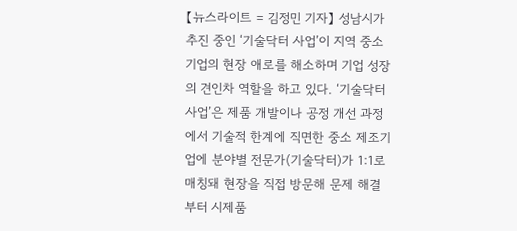【뉴스라이트 = 김정민 기자】 성남시가 추진 중인 ‘기술닥터 사업’이 지역 중소기업의 현장 애로를 해소하며 기업 성장의 견인차 역할을 하고 있다. ‘기술닥터 사업’은 제품 개발이나 공정 개선 과정에서 기술적 한계에 직면한 중소 제조기업에 분야별 전문가(기술닥터)가 1:1로 매칭돼 현장을 직접 방문해 문제 해결부터 시제품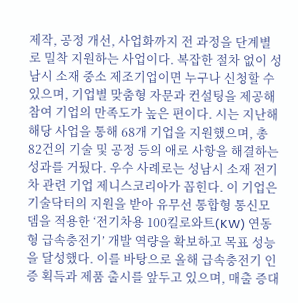제작, 공정 개선, 사업화까지 전 과정을 단계별로 밀착 지원하는 사업이다. 복잡한 절차 없이 성남시 소재 중소 제조기업이면 누구나 신청할 수 있으며, 기업별 맞춤형 자문과 컨설팅을 제공해 참여 기업의 만족도가 높은 편이다. 시는 지난해 해당 사업을 통해 68개 기업을 지원했으며, 총 82건의 기술 및 공정 등의 애로 사항을 해결하는 성과를 거뒀다. 우수 사례로는 성남시 소재 전기차 관련 기업 제니스코리아가 꼽힌다. 이 기업은 기술닥터의 지원을 받아 유무선 통합형 통신모뎀을 적용한 ‘전기차용 100킬로와트(KW) 연동형 급속충전기’ 개발 역량을 확보하고 목표 성능을 달성했다. 이를 바탕으로 올해 급속충전기 인증 획득과 제품 출시를 앞두고 있으며, 매출 증대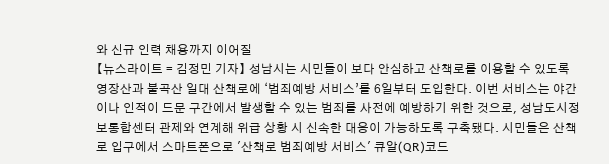와 신규 인력 채용까지 이어질
【뉴스라이트 = 김정민 기자】 성남시는 시민들이 보다 안심하고 산책로를 이용할 수 있도록 영장산과 불곡산 일대 산책로에 ‘범죄예방 서비스’를 6일부터 도입한다. 이번 서비스는 야간이나 인적이 드문 구간에서 발생할 수 있는 범죄를 사전에 예방하기 위한 것으로, 성남도시정보통합센터 관제와 연계해 위급 상황 시 신속한 대응이 가능하도록 구축됐다. 시민들은 산책로 입구에서 스마트폰으로 '산책로 범죄예방 서비스' 큐알(QR)코드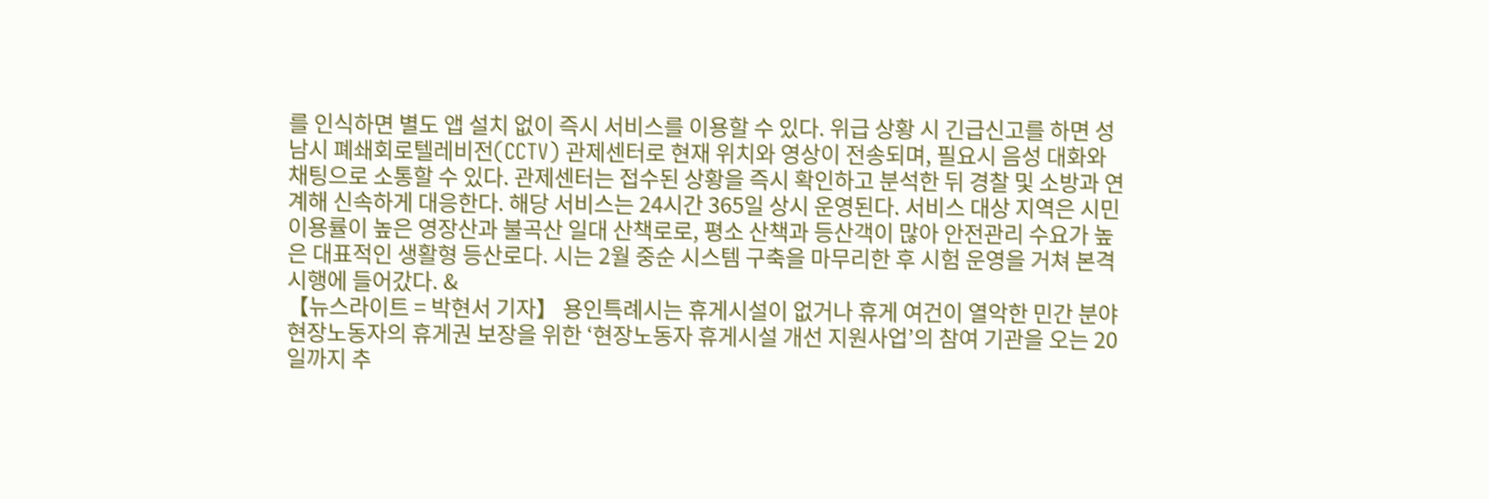를 인식하면 별도 앱 설치 없이 즉시 서비스를 이용할 수 있다. 위급 상황 시 긴급신고를 하면 성남시 폐쇄회로텔레비전(CCTV) 관제센터로 현재 위치와 영상이 전송되며, 필요시 음성 대화와 채팅으로 소통할 수 있다. 관제센터는 접수된 상황을 즉시 확인하고 분석한 뒤 경찰 및 소방과 연계해 신속하게 대응한다. 해당 서비스는 24시간 365일 상시 운영된다. 서비스 대상 지역은 시민 이용률이 높은 영장산과 불곡산 일대 산책로로, 평소 산책과 등산객이 많아 안전관리 수요가 높은 대표적인 생활형 등산로다. 시는 2월 중순 시스템 구축을 마무리한 후 시험 운영을 거쳐 본격 시행에 들어갔다. &
【뉴스라이트 = 박현서 기자】 용인특례시는 휴게시설이 없거나 휴게 여건이 열악한 민간 분야 현장노동자의 휴게권 보장을 위한 ‘현장노동자 휴게시설 개선 지원사업’의 참여 기관을 오는 20일까지 추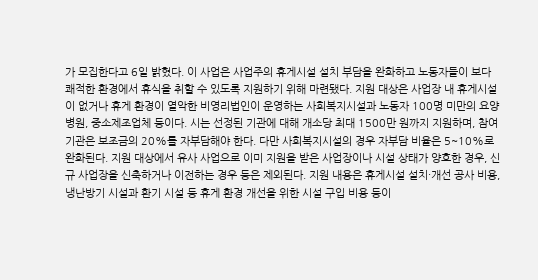가 모집한다고 6일 밝혔다. 이 사업은 사업주의 휴게시설 설치 부담을 완화하고 노동자들이 보다 쾌적한 환경에서 휴식을 취할 수 있도록 지원하기 위해 마련됐다. 지원 대상은 사업장 내 휴게시설이 없거나 휴게 환경이 열악한 비영리법인이 운영하는 사회복지시설과 노동자 100명 미만의 요양병원, 중소제조업체 등이다. 시는 선정된 기관에 대해 개소당 최대 1500만 원까지 지원하며, 참여 기관은 보조금의 20%를 자부담해야 한다. 다만 사회복지시설의 경우 자부담 비율은 5~10%로 완화된다. 지원 대상에서 유사 사업으로 이미 지원을 받은 사업장이나 시설 상태가 양호한 경우, 신규 사업장을 신축하거나 이전하는 경우 등은 제외된다. 지원 내용은 휴게시설 설치·개선 공사 비용, 냉난방기 시설과 환기 시설 등 휴게 환경 개선을 위한 시설 구입 비용 등이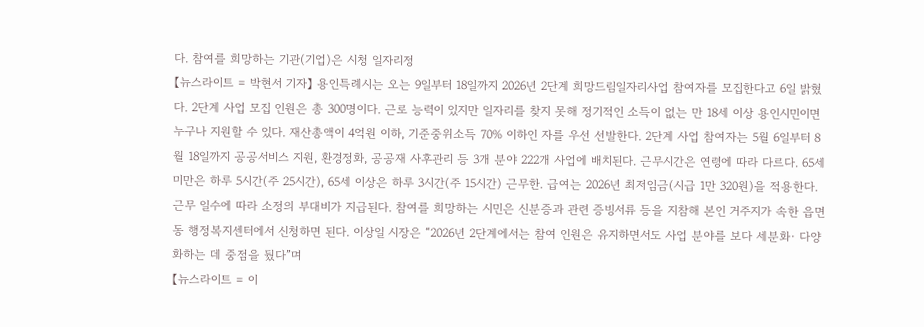다. 참여를 희망하는 기관(기업)은 시청 일자리정
【뉴스라이트 = 박현서 기자】 용인특례시는 오는 9일부터 18일까지 2026년 2단계 희망드림일자리사업 참여자를 모집한다고 6일 밝혔다. 2단계 사업 모집 인원은 총 300명이다. 근로 능력이 있지만 일자리를 찾지 못해 정기적인 소득이 없는 만 18세 이상 용인시민이면 누구나 지원할 수 있다. 재산총액이 4억원 이하, 기준중위소득 70% 이하인 자를 우선 선발한다. 2단계 사업 참여자는 5월 6일부터 8월 18일까지 공공서비스 지원, 환경정화, 공공재 사후관리 등 3개 분야 222개 사업에 배치된다. 근무시간은 연령에 따라 다르다. 65세 미만은 하루 5시간(주 25시간), 65세 이상은 하루 3시간(주 15시간) 근무한. 급여는 2026년 최저임금(시급 1만 320원)을 적용한다. 근무 일수에 따라 소정의 부대비가 지급된다. 참여를 희망하는 시민은 신분증과 관련 증빙서류 등을 지참해 본인 거주지가 속한 읍면동 행정복지센터에서 신청하면 된다. 이상일 시장은 “2026년 2단계에서는 참여 인원은 유지하면서도 사업 분야를 보다 세분화· 다양화하는 데 중점을 뒀다”며
【뉴스라이트 = 이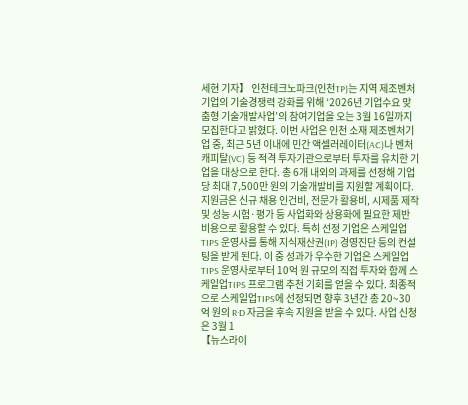세현 기자】 인천테크노파크(인천TP)는 지역 제조벤처기업의 기술경쟁력 강화를 위해 ‘2026년 기업수요 맞춤형 기술개발사업’의 참여기업을 오는 3월 16일까지 모집한다고 밝혔다. 이번 사업은 인천 소재 제조벤처기업 중, 최근 5년 이내에 민간 액셀러레이터(AC)나 벤처캐피탈(VC) 등 적격 투자기관으로부터 투자를 유치한 기업을 대상으로 한다. 총 6개 내외의 과제를 선정해 기업당 최대 7,500만 원의 기술개발비를 지원할 계획이다. 지원금은 신규 채용 인건비, 전문가 활용비, 시제품 제작 및 성능 시험·평가 등 사업화와 상용화에 필요한 제반 비용으로 활용할 수 있다. 특히 선정 기업은 스케일업TIPS 운영사를 통해 지식재산권(IP) 경영진단 등의 컨설팅을 받게 된다. 이 중 성과가 우수한 기업은 스케일업TIPS 운영사로부터 10억 원 규모의 직접 투자와 함께 스케일업TIPS 프로그램 추천 기회를 얻을 수 있다. 최종적으로 스케일업TIPS에 선정되면 향후 3년간 총 20~30억 원의 R·D 자금을 후속 지원을 받을 수 있다. 사업 신청은 3월 1
【뉴스라이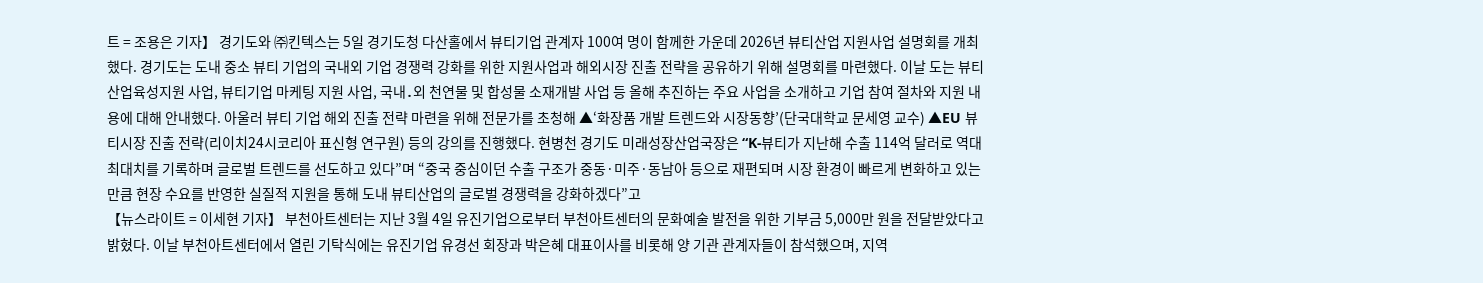트 = 조용은 기자】 경기도와 ㈜킨텍스는 5일 경기도청 다산홀에서 뷰티기업 관계자 100여 명이 함께한 가운데 2026년 뷰티산업 지원사업 설명회를 개최했다. 경기도는 도내 중소 뷰티 기업의 국내외 기업 경쟁력 강화를 위한 지원사업과 해외시장 진출 전략을 공유하기 위해 설명회를 마련했다. 이날 도는 뷰티산업육성지원 사업, 뷰티기업 마케팅 지원 사업, 국내․외 천연물 및 합성물 소재개발 사업 등 올해 추진하는 주요 사업을 소개하고 기업 참여 절차와 지원 내용에 대해 안내했다. 아울러 뷰티 기업 해외 진출 전략 마련을 위해 전문가를 초청해 ▲‘화장품 개발 트렌드와 시장동향’(단국대학교 문세영 교수) ▲EU 뷰티시장 진출 전략(리이치24시코리아 표신형 연구원) 등의 강의를 진행했다. 현병천 경기도 미래성장산업국장은 “K-뷰티가 지난해 수출 114억 달러로 역대 최대치를 기록하며 글로벌 트렌드를 선도하고 있다”며 “중국 중심이던 수출 구조가 중동·미주·동남아 등으로 재편되며 시장 환경이 빠르게 변화하고 있는 만큼 현장 수요를 반영한 실질적 지원을 통해 도내 뷰티산업의 글로벌 경쟁력을 강화하겠다”고
【뉴스라이트 = 이세현 기자】 부천아트센터는 지난 3월 4일 유진기업으로부터 부천아트센터의 문화예술 발전을 위한 기부금 5,000만 원을 전달받았다고 밝혔다. 이날 부천아트센터에서 열린 기탁식에는 유진기업 유경선 회장과 박은혜 대표이사를 비롯해 양 기관 관계자들이 참석했으며, 지역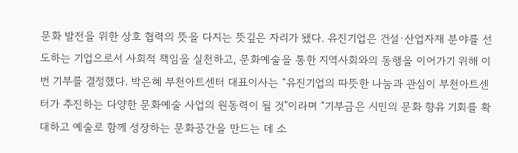문화 발전을 위한 상호 협력의 뜻을 다지는 뜻깊은 자리가 됐다. 유진기업은 건설·산업자재 분야를 선도하는 기업으로서 사회적 책임을 실천하고, 문화예술을 통한 지역사회와의 동행을 이어가기 위해 이번 기부를 결정했다. 박은혜 부천아트센터 대표이사는 “유진기업의 따뜻한 나눔과 관심이 부천아트센터가 추진하는 다양한 문화예술 사업의 원동력이 될 것”이라며 “기부금은 시민의 문화 향유 기회를 확대하고 예술로 함께 성장하는 문화공간을 만드는 데 소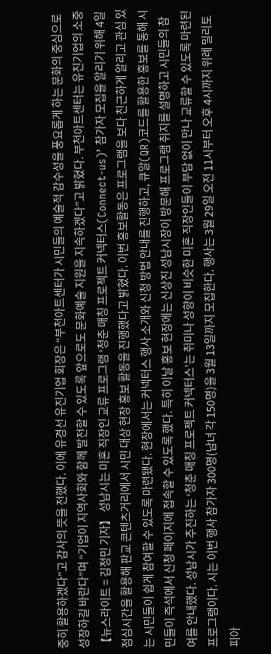중히 활용하겠다”고 감사의 뜻을 전했다. 이에 유경선 유진기업 회장은 “부천아트센터가 시민들의 예술적 감수성을 풍요롭게 하는 문화의 중심으로 성장하길 바란다”며 “기업이 지역사회와 함께 발전할 수 있도록 앞으로도 문화예술 지원을 지속하겠다”고 밝혔다. 부천아트센터는 유진기업의 소중
【뉴스라이트 = 김정민 기자】 성남시는 미혼 직장인 교류 프로그램 ‘청춘 매칭 프로젝트 커넥터스(Connect-us)’ 참가자 모집을 알리기 위해 4일 점심시간을 활용해 판교 콘텐츠거리에서 시민 대상 현장 홍보 활동을 진행했다고 밝혔다. 이번 홍보활동은 프로그램을 보다 친근하게 알리고 관심 있는 시민들이 쉽게 참여할 수 있도록 마련됐다. 현장에서는 커넥터스 행사 소개와 신청 방법 안내를 진행하고, 큐알(QR)코드를 활용한 홍보를 통해 시민들이 즉석에서 신청 페이지에 접속할 수 있도록 했다. 특히 이날 홍보 현장에는 신상진 성남시장이 방문해 프로그램 취지를 설명하고 시민들의 참여를 안내했다. 성남시가 추진하는 ‘청춘 매칭 프로젝트 커넥터스’는 취미나 성향이 비슷한 미혼 직장인들이 부담 없이 만나 교류할 수 있도록 마련된 프로그램이다. 시는 이번 행사 참가자 300명(남녀 각 150명)을 3월 13일까지 모집한다. 행사는 3월 29일 오전 11시부터 오후 4시까지 위례 밀리토피아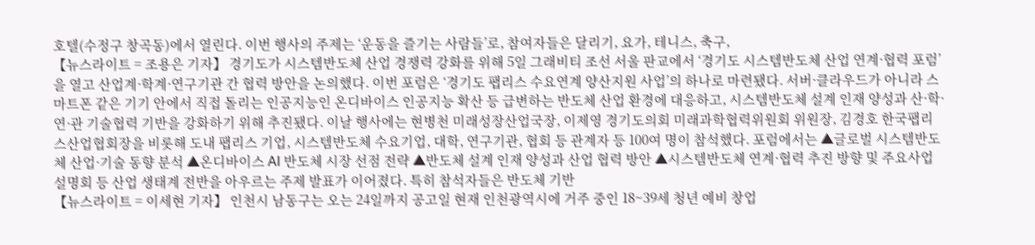호텔(수정구 창곡동)에서 열린다. 이번 행사의 주제는 ‘운동을 즐기는 사람들’로, 참여자들은 달리기, 요가, 테니스, 축구,
【뉴스라이트 = 조용은 기자】 경기도가 시스템반도체 산업 경쟁력 강화를 위해 5일 그래비티 조선 서울 판교에서 ‘경기도 시스템반도체 산업 연계·협력 포럼’을 열고 산업계·학계·연구기관 간 협력 방안을 논의했다. 이번 포럼은 ‘경기도 팹리스 수요연계 양산지원 사업’의 하나로 마련됐다. 서버·클라우드가 아니라 스마트폰 같은 기기 안에서 직접 돌리는 인공지능인 온디바이스 인공지능 확산 등 급변하는 반도체 산업 환경에 대응하고, 시스템반도체 설계 인재 양성과 산·학·연·관 기술협력 기반을 강화하기 위해 추진됐다. 이날 행사에는 현병천 미래성장산업국장, 이제영 경기도의회 미래과학협력위원회 위원장, 김경호 한국팹리스산업협회장을 비롯해 도내 팹리스 기업, 시스템반도체 수요기업, 대학, 연구기관, 협회 등 관계자 등 100여 명이 참석했다. 포럼에서는 ▲글로벌 시스템반도체 산업·기술 동향 분석 ▲온디바이스 AI 반도체 시장 선점 전략 ▲반도체 설계 인재 양성과 산업 협력 방안 ▲시스템반도체 연계·협력 추진 방향 및 주요사업 설명회 등 산업 생태계 전반을 아우르는 주제 발표가 이어졌다. 특히 참석자들은 반도체 기반
【뉴스라이트 = 이세현 기자】 인천시 남동구는 오는 24일까지 공고일 현재 인천광역시에 거주 중인 18~39세 청년 예비 창업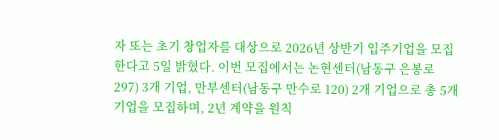자 또는 초기 창업자를 대상으로 2026년 상반기 입주기업을 모집한다고 5일 밝혔다. 이번 모집에서는 논현센터(남동구 은봉로 297) 3개 기업, 만부센터(남동구 만수로 120) 2개 기업으로 총 5개 기업을 모집하며, 2년 계약을 원칙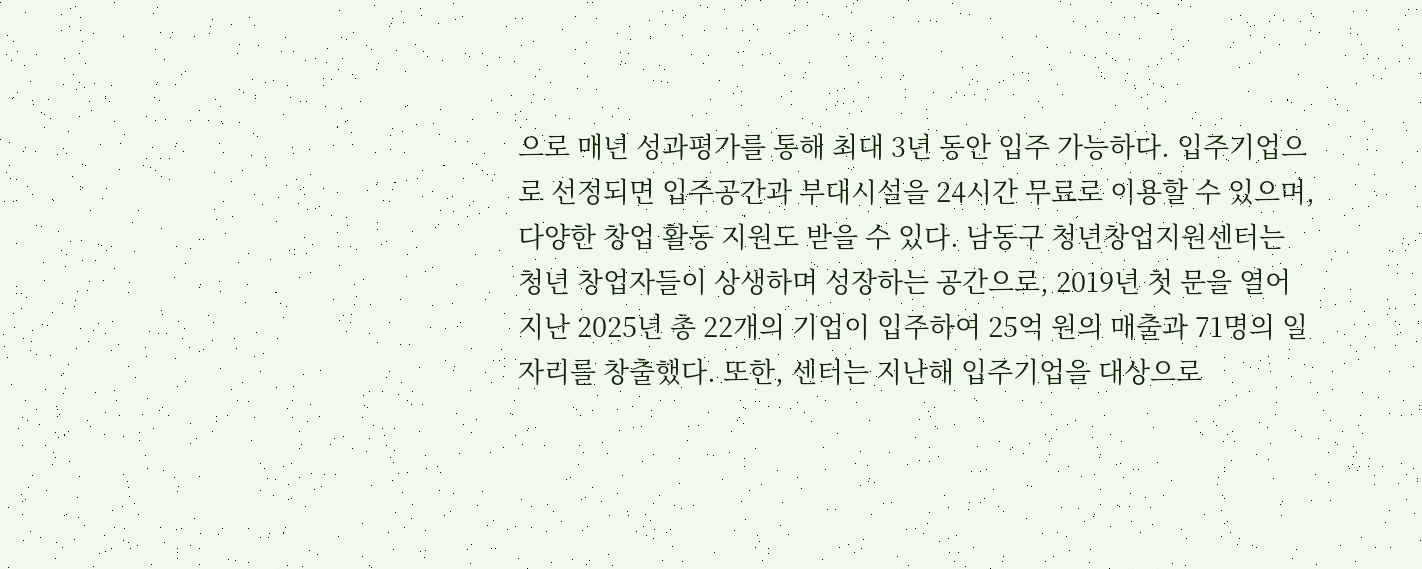으로 매년 성과평가를 통해 최대 3년 동안 입주 가능하다. 입주기업으로 선정되면 입주공간과 부대시설을 24시간 무료로 이용할 수 있으며, 다양한 창업 활동 지원도 받을 수 있다. 남동구 청년창업지원센터는 청년 창업자들이 상생하며 성장하는 공간으로, 2019년 첫 문을 열어 지난 2025년 총 22개의 기업이 입주하여 25억 원의 매출과 71명의 일자리를 창출했다. 또한, 센터는 지난해 입주기업을 대상으로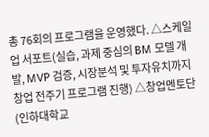총 76회의 프로그램을 운영했다. △스케일업 서포트(실습, 과제 중심의 BM 모델 개발, MVP 검증, 시장분석 및 투자유치까지 창업 전주기 프로그램 진행) △창업멘토단(인하대학교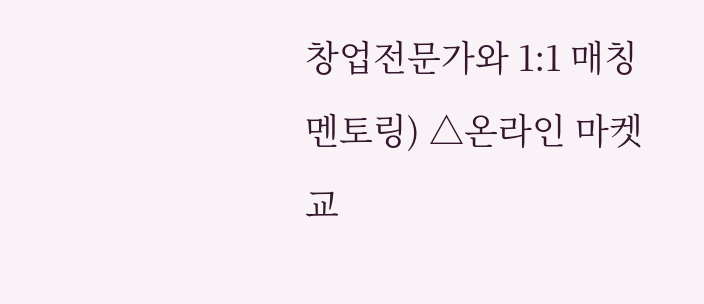창업전문가와 1:1 매칭 멘토링) △온라인 마켓 교